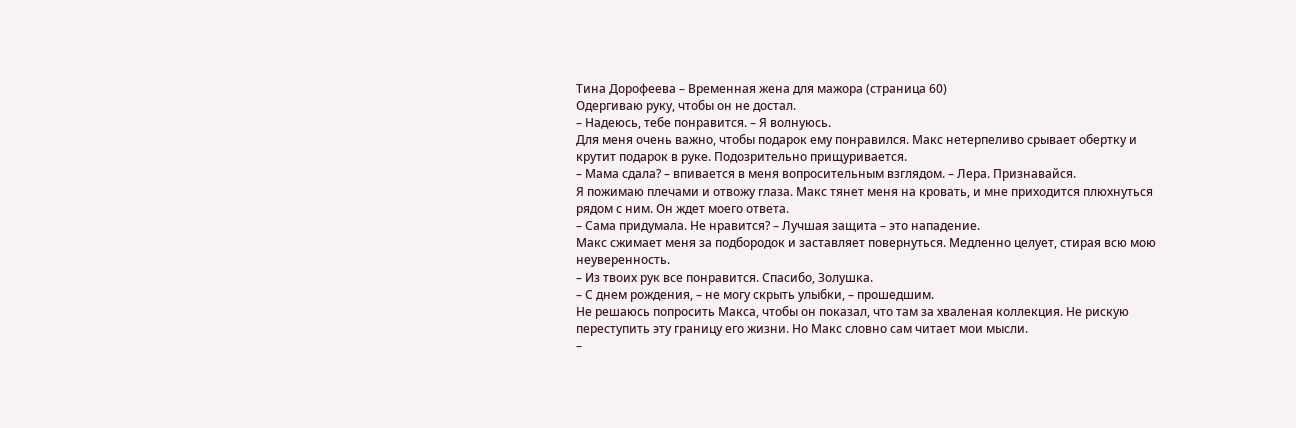Тина Дорофеева – Временная жена для мажора (страница 60)
Одергиваю руку, чтобы он не достал.
– Надеюсь, тебе понравится. – Я волнуюсь.
Для меня очень важно, чтобы подарок ему понравился. Макс нетерпеливо срывает обертку и крутит подарок в руке. Подозрительно прищуривается.
– Мама сдала? – впивается в меня вопросительным взглядом. – Лера. Признавайся.
Я пожимаю плечами и отвожу глаза. Макс тянет меня на кровать, и мне приходится плюхнуться рядом с ним. Он ждет моего ответа.
– Сама придумала. Не нравится? – Лучшая защита – это нападение.
Макс сжимает меня за подбородок и заставляет повернуться. Медленно целует, стирая всю мою неуверенность.
– Из твоих рук все понравится. Спасибо, Золушка.
– С днем рождения, – не могу скрыть улыбки, – прошедшим.
Не решаюсь попросить Макса, чтобы он показал, что там за хваленая коллекция. Не рискую переступить эту границу его жизни. Но Макс словно сам читает мои мысли.
–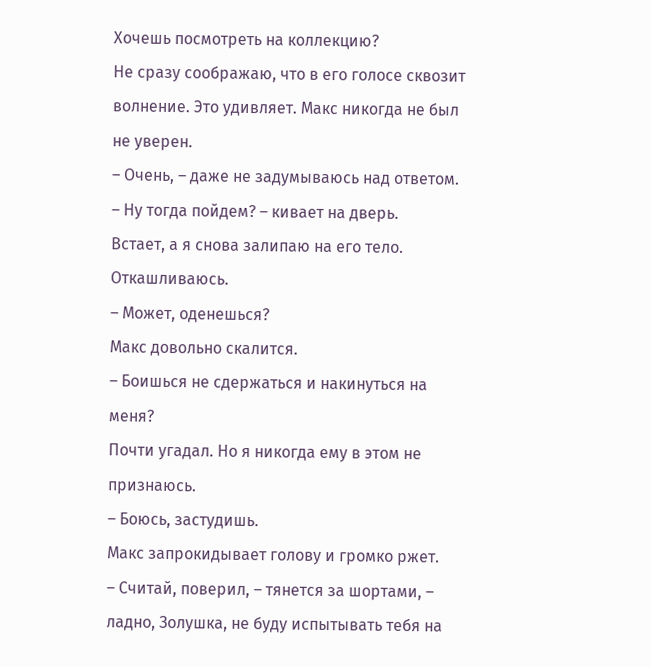Хочешь посмотреть на коллекцию?
Не сразу соображаю, что в его голосе сквозит волнение. Это удивляет. Макс никогда не был не уверен.
– Очень, – даже не задумываюсь над ответом.
– Ну тогда пойдем? – кивает на дверь.
Встает, а я снова залипаю на его тело. Откашливаюсь.
– Может, оденешься?
Макс довольно скалится.
– Боишься не сдержаться и накинуться на меня?
Почти угадал. Но я никогда ему в этом не признаюсь.
– Боюсь, застудишь.
Макс запрокидывает голову и громко ржет.
– Считай, поверил, – тянется за шортами, – ладно, Золушка, не буду испытывать тебя на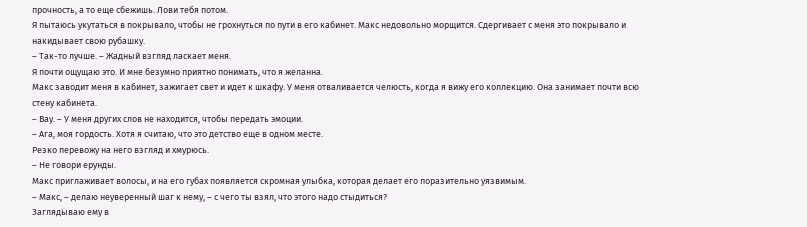прочность, а то еще сбежишь. Лови тебя потом.
Я пытаюсь укутаться в покрывало, чтобы не грохнуться по пути в его кабинет. Макс недовольно морщится. Сдергивает с меня это покрывало и накидывает свою рубашку.
– Так-то лучше. – Жадный взгляд ласкает меня.
Я почти ощущаю это. И мне безумно приятно понимать, что я желанна.
Макс заводит меня в кабинет, зажигает свет и идет к шкафу. У меня отваливается челюсть, когда я вижу его коллекцию. Она занимает почти всю стену кабинета.
– Вау. – У меня других слов не находится, чтобы передать эмоции.
– Ага, моя гордость. Хотя я считаю, что это детство еще в одном месте.
Резко перевожу на него взгляд и хмурюсь.
– Не говори ерунды.
Макс приглаживает волосы, и на его губах появляется скромная улыбка, которая делает его поразительно уязвимым.
– Макс, – делаю неуверенный шаг к нему, – с чего ты взял, что этого надо стыдиться?
Заглядываю ему в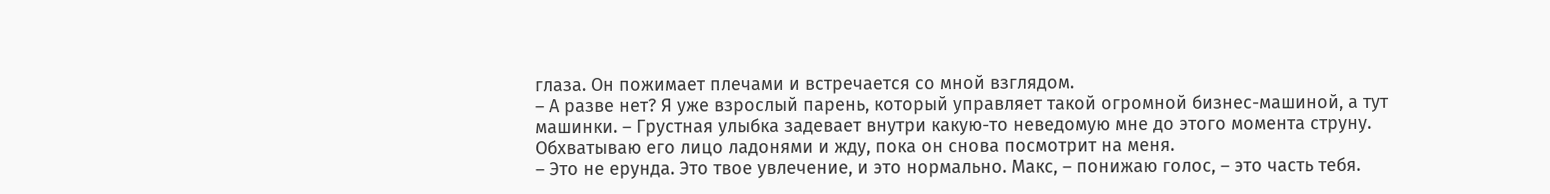глаза. Он пожимает плечами и встречается со мной взглядом.
– А разве нет? Я уже взрослый парень, который управляет такой огромной бизнес-машиной, а тут машинки. – Грустная улыбка задевает внутри какую-то неведомую мне до этого момента струну.
Обхватываю его лицо ладонями и жду, пока он снова посмотрит на меня.
– Это не ерунда. Это твое увлечение, и это нормально. Макс, – понижаю голос, – это часть тебя.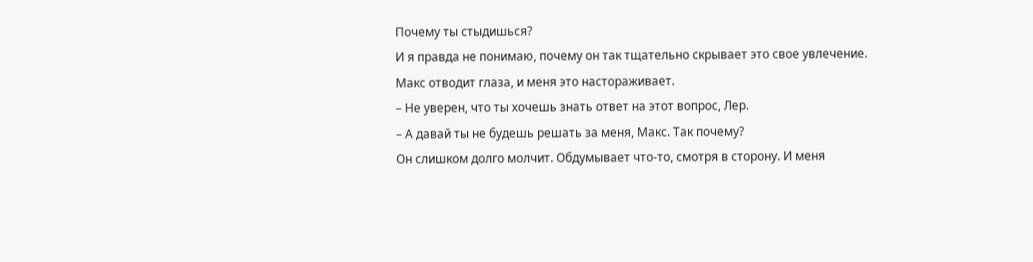Почему ты стыдишься?
И я правда не понимаю, почему он так тщательно скрывает это свое увлечение.
Макс отводит глаза, и меня это настораживает.
– Не уверен, что ты хочешь знать ответ на этот вопрос, Лер.
– А давай ты не будешь решать за меня, Макс. Так почему?
Он слишком долго молчит. Обдумывает что-то, смотря в сторону. И меня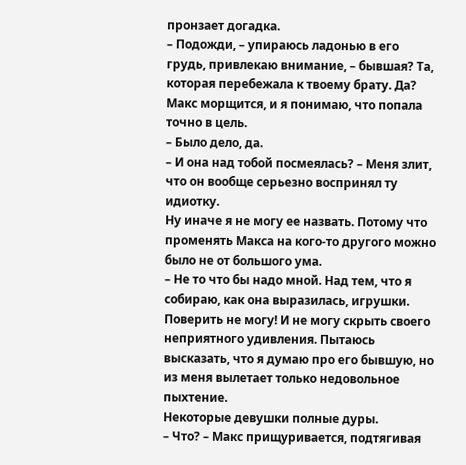пронзает догадка.
– Подожди, – упираюсь ладонью в его грудь, привлекаю внимание, – бывшая? Та, которая перебежала к твоему брату. Да?
Макс морщится, и я понимаю, что попала точно в цель.
– Было дело, да.
– И она над тобой посмеялась? – Меня злит, что он вообще серьезно воспринял ту идиотку.
Ну иначе я не могу ее назвать. Потому что променять Макса на кого-то другого можно было не от большого ума.
– Не то что бы надо мной. Над тем, что я собираю, как она выразилась, игрушки.
Поверить не могу! И не могу скрыть своего неприятного удивления. Пытаюсь высказать, что я думаю про его бывшую, но из меня вылетает только недовольное пыхтение.
Некоторые девушки полные дуры.
– Что? – Макс прищуривается, подтягивая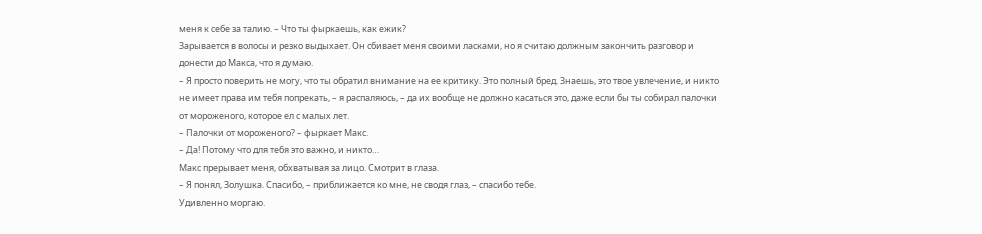меня к себе за талию. – Что ты фыркаешь, как ежик?
Зарывается в волосы и резко выдыхает. Он сбивает меня своими ласками, но я считаю должным закончить разговор и донести до Макса, что я думаю.
– Я просто поверить не могу, что ты обратил внимание на ее критику. Это полный бред. Знаешь, это твое увлечение, и никто не имеет права им тебя попрекать, – я распаляюсь, – да их вообще не должно касаться это, даже если бы ты собирал палочки от мороженого, которое ел с малых лет.
– Палочки от мороженого? – фыркает Макс.
– Да! Потому что для тебя это важно, и никто…
Макс прерывает меня, обхватывая за лицо. Смотрит в глаза.
– Я понял, Золушка. Спасибо, – приближается ко мне, не сводя глаз, – спасибо тебе.
Удивленно моргаю.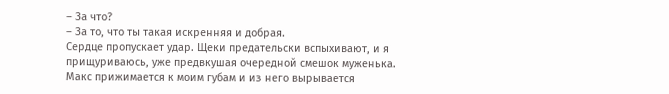– За что?
– За то, что ты такая искренняя и добрая.
Сердце пропускает удар. Щеки предательски вспыхивают, и я прищуриваюсь, уже предвкушая очередной смешок муженька.
Макс прижимается к моим губам и из него вырывается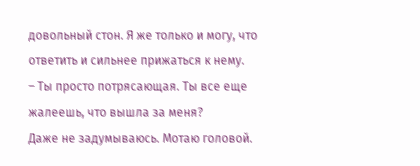довольный стон. Я же только и могу, что ответить и сильнее прижаться к нему.
– Ты просто потрясающая. Ты все еще жалеешь, что вышла за меня?
Даже не задумываюсь. Мотаю головой.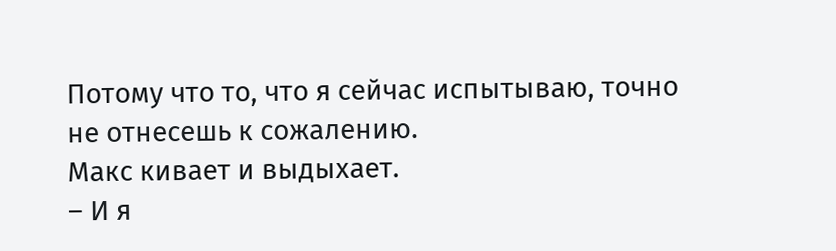Потому что то, что я сейчас испытываю, точно не отнесешь к сожалению.
Макс кивает и выдыхает.
– И я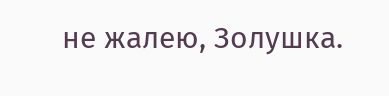не жалею, Золушка.